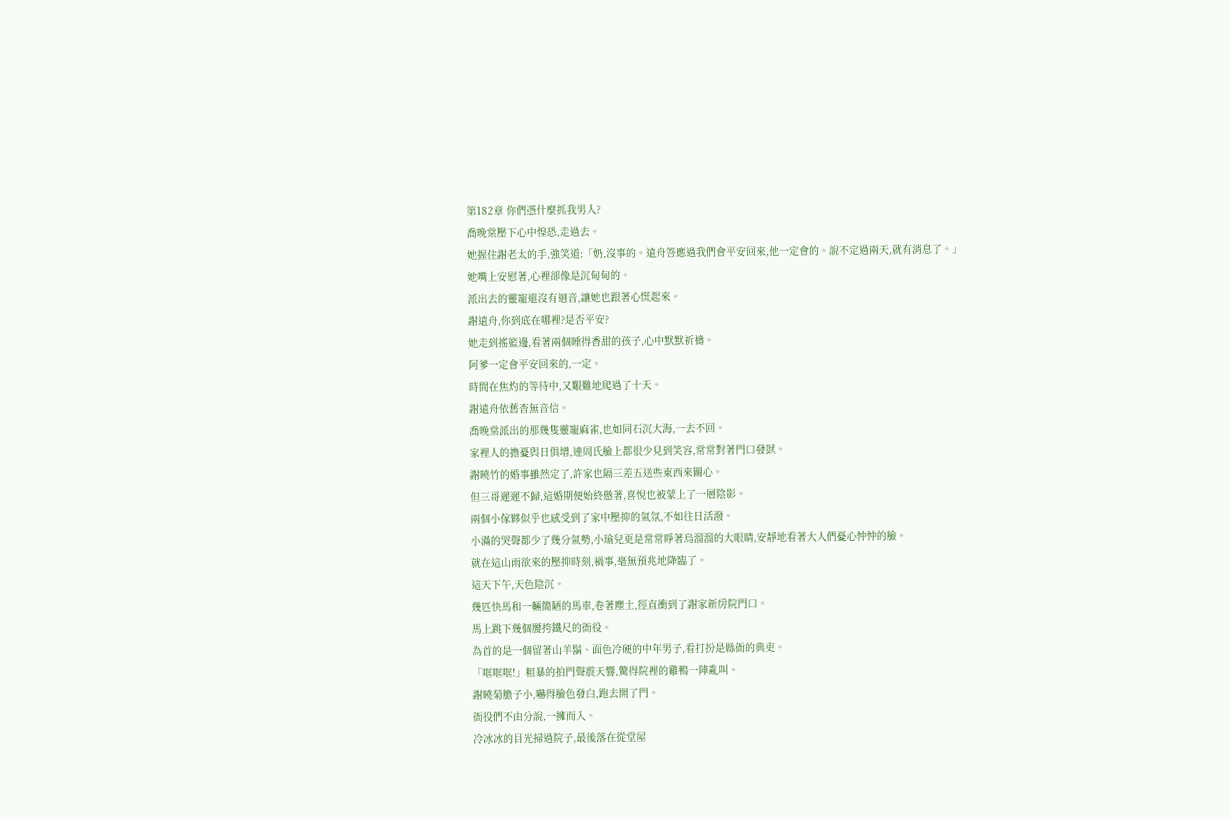第182章 你們憑什麼抓我男人?
喬晚棠壓下心中惶恐,走過去。
她握住謝老太的手,強笑道:「奶,沒事的。遠舟答應過我們會平安回來,他一定會的。說不定過兩天,就有消息了。」
她嘴上安慰著,心裡卻像是沉甸甸的。
派出去的靈寵還沒有迴音,讓她也跟著心慌起來。
謝遠舟,你到底在哪裡?是否平安?
她走到搖籃邊,看著兩個睡得香甜的孩子,心中默默祈禱。
阿爹一定會平安回來的,一定。
時間在焦灼的等待中,又艱難地爬過了十天。
謝遠舟依舊杳無音信。
喬晚棠派出的那幾隻靈寵麻雀,也如同石沉大海,一去不回。
家裡人的擔憂與日俱增,連周氏臉上都很少見到笑容,常常對著門口發獃。
謝曉竹的婚事雖然定了,許家也隔三差五送些東西來關心。
但三哥遲遲不歸,這婚期便始終懸著,喜悅也被蒙上了一層陰影。
兩個小傢夥似乎也感受到了家中壓抑的氣氛,不如往日活潑。
小滿的哭聲都少了幾分氣勢,小瑜兒更是常常睜著烏溜溜的大眼睛,安靜地看著大人們憂心忡忡的臉。
就在這山雨欲來的壓抑時刻,禍事,毫無預兆地降臨了。
這天下午,天色陰沉。
幾匹快馬和一輛簡陋的馬車,卷著塵土,徑直衝到了謝家新房院門口。
馬上跳下幾個腰挎鐵尺的衙役。
為首的是一個留著山羊鬍、面色冷硬的中年男子,看打扮是縣衙的典吏。
「哐哐哐!」粗暴的拍門聲震天響,驚得院裡的雞鴨一陣亂叫。
謝曉菊膽子小,嚇得臉色發白,跑去開了門。
衙役們不由分說,一擁而入。
冷冰冰的目光掃過院子,最後落在從堂屋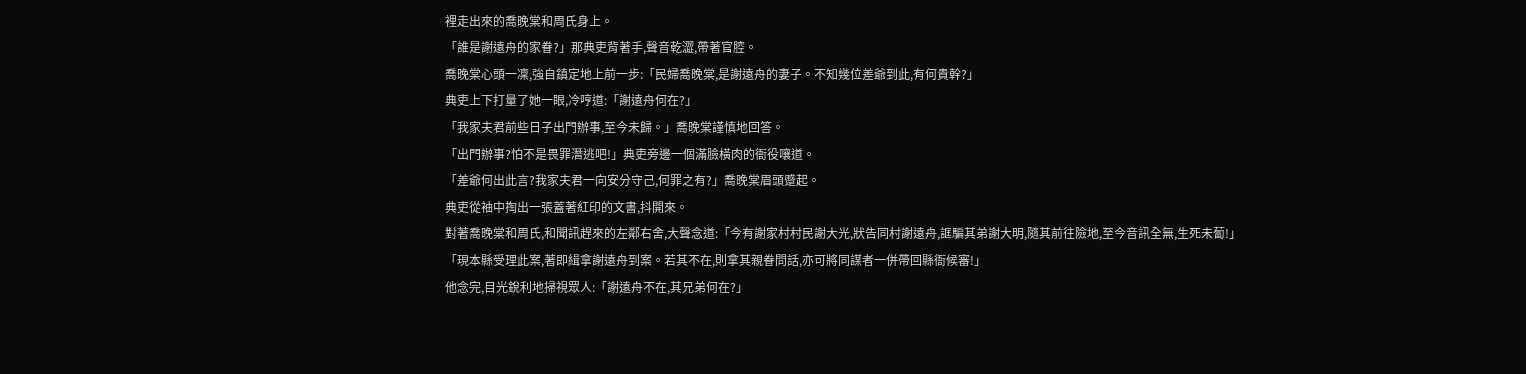裡走出來的喬晚棠和周氏身上。
「誰是謝遠舟的家眷?」那典吏背著手,聲音乾澀,帶著官腔。
喬晚棠心頭一凜,強自鎮定地上前一步:「民婦喬晚棠,是謝遠舟的妻子。不知幾位差爺到此,有何貴幹?」
典吏上下打量了她一眼,冷哼道:「謝遠舟何在?」
「我家夫君前些日子出門辦事,至今未歸。」喬晚棠謹慎地回答。
「出門辦事?怕不是畏罪潛逃吧!」典吏旁邊一個滿臉橫肉的衙役嚷道。
「差爺何出此言?我家夫君一向安分守己,何罪之有?」喬晚棠眉頭蹙起。
典吏從袖中掏出一張蓋著紅印的文書,抖開來。
對著喬晚棠和周氏,和聞訊趕來的左鄰右舍,大聲念道:「今有謝家村村民謝大光,狀告同村謝遠舟,誆騙其弟謝大明,隨其前往險地,至今音訊全無,生死未蔔!」
「現本縣受理此案,著即緝拿謝遠舟到案。若其不在,則拿其親眷問話,亦可將同謀者一併帶回縣衙候審!」
他念完,目光銳利地掃視眾人:「謝遠舟不在,其兄弟何在?」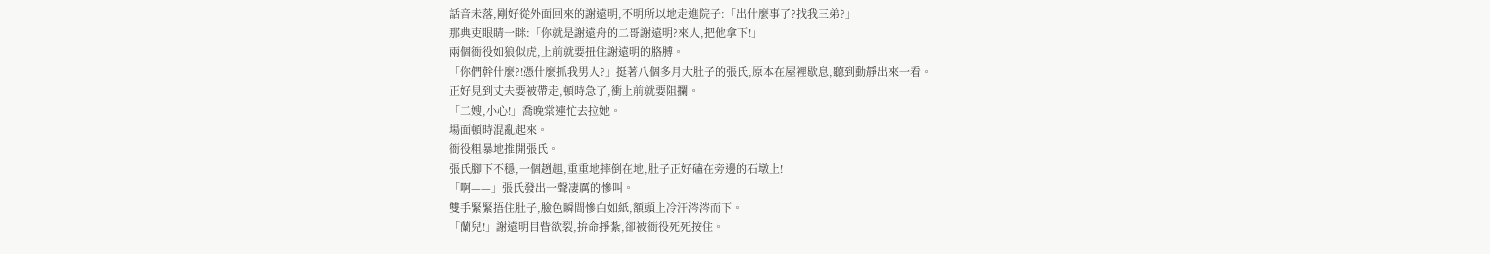話音未落,剛好從外面回來的謝遠明,不明所以地走進院子:「出什麼事了?找我三弟?」
那典吏眼睛一眯:「你就是謝遠舟的二哥謝遠明?來人,把他拿下!」
兩個衙役如狼似虎,上前就要扭住謝遠明的胳膊。
「你們幹什麼?!憑什麼抓我男人?」挺著八個多月大肚子的張氏,原本在屋裡歇息,聽到動靜出來一看。
正好見到丈夫要被帶走,頓時急了,衝上前就要阻攔。
「二嫂,小心!」喬晚棠連忙去拉她。
場面頓時混亂起來。
衙役粗暴地推開張氏。
張氏腳下不穩,一個趔趄,重重地摔倒在地,肚子正好磕在旁邊的石墩上!
「啊——」張氏發出一聲凄厲的慘叫。
雙手緊緊捂住肚子,臉色瞬間慘白如紙,額頭上冷汗涔涔而下。
「蘭兒!」謝遠明目眥欲裂,拚命掙紮,卻被衙役死死按住。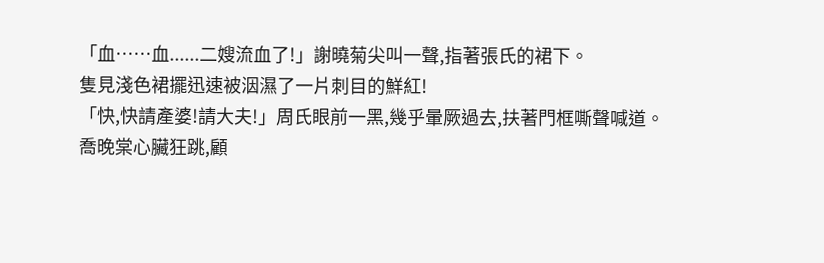「血……血......二嫂流血了!」謝曉菊尖叫一聲,指著張氏的裙下。
隻見淺色裙擺迅速被洇濕了一片刺目的鮮紅!
「快,快請產婆!請大夫!」周氏眼前一黑,幾乎暈厥過去,扶著門框嘶聲喊道。
喬晚棠心臟狂跳,顧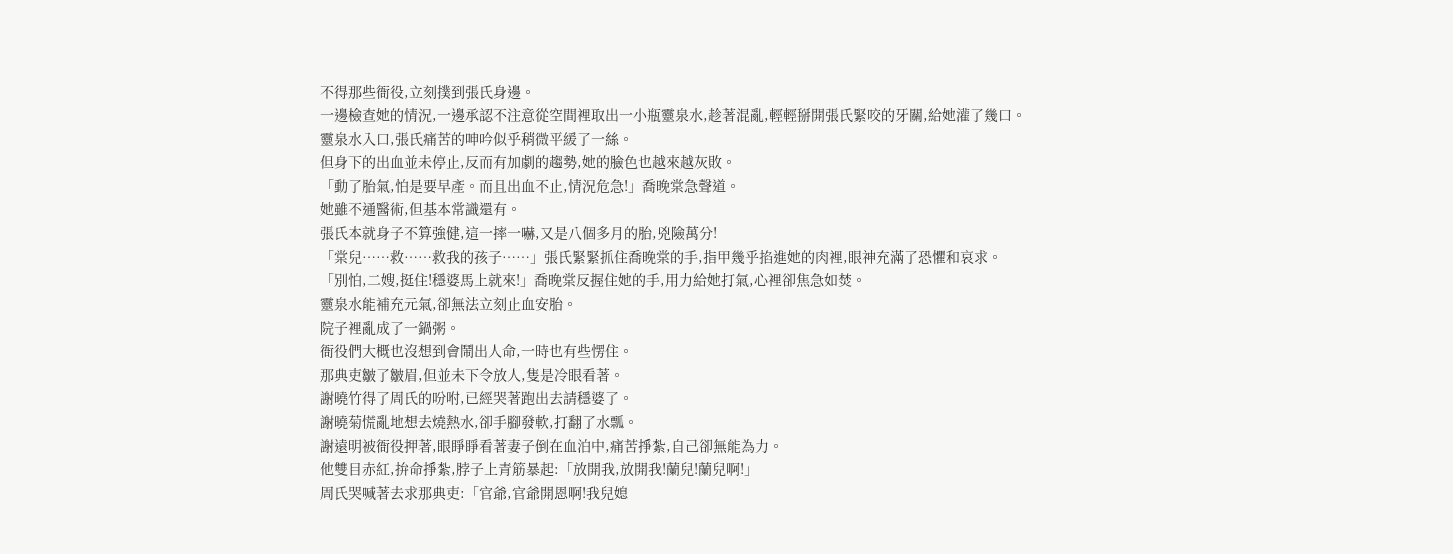不得那些衙役,立刻撲到張氏身邊。
一邊檢查她的情況,一邊承認不注意從空間裡取出一小瓶靈泉水,趁著混亂,輕輕掰開張氏緊咬的牙關,給她灌了幾口。
靈泉水入口,張氏痛苦的呻吟似乎稍微平緩了一絲。
但身下的出血並未停止,反而有加劇的趨勢,她的臉色也越來越灰敗。
「動了胎氣,怕是要早產。而且出血不止,情況危急!」喬晚棠急聲道。
她雖不通醫術,但基本常識還有。
張氏本就身子不算強健,這一摔一嚇,又是八個多月的胎,兇險萬分!
「棠兒……救……救我的孩子……」張氏緊緊抓住喬晚棠的手,指甲幾乎掐進她的肉裡,眼神充滿了恐懼和哀求。
「別怕,二嫂,挺住!穩婆馬上就來!」喬晚棠反握住她的手,用力給她打氣,心裡卻焦急如焚。
靈泉水能補充元氣,卻無法立刻止血安胎。
院子裡亂成了一鍋粥。
衙役們大概也沒想到會鬧出人命,一時也有些愣住。
那典吏皺了皺眉,但並未下令放人,隻是冷眼看著。
謝曉竹得了周氏的吩咐,已經哭著跑出去請穩婆了。
謝曉菊慌亂地想去燒熱水,卻手腳發軟,打翻了水瓢。
謝遠明被衙役押著,眼睜睜看著妻子倒在血泊中,痛苦掙紮,自己卻無能為力。
他雙目赤紅,拚命掙紮,脖子上青筋暴起:「放開我,放開我!蘭兒!蘭兒啊!」
周氏哭喊著去求那典吏:「官爺,官爺開恩啊!我兒媳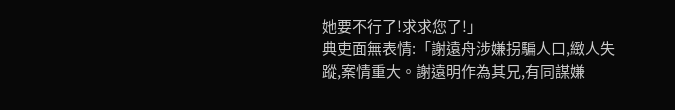她要不行了!求求您了!」
典吏面無表情:「謝遠舟涉嫌拐騙人口,緻人失蹤,案情重大。謝遠明作為其兄,有同謀嫌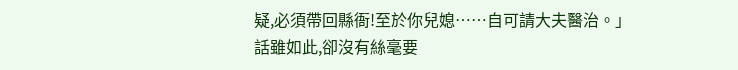疑,必須帶回縣衙!至於你兒媳……自可請大夫醫治。」
話雖如此,卻沒有絲毫要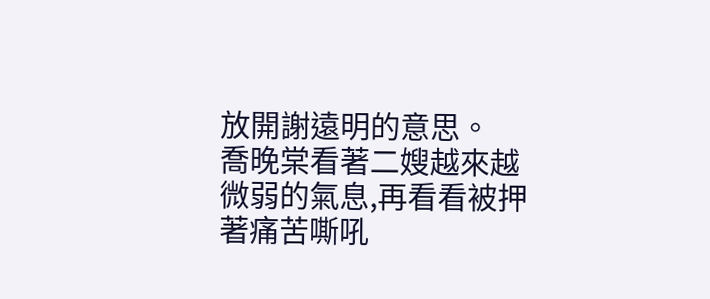放開謝遠明的意思。
喬晚棠看著二嫂越來越微弱的氣息,再看看被押著痛苦嘶吼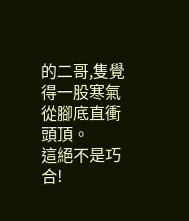的二哥,隻覺得一股寒氣從腳底直衝頭頂。
這絕不是巧合!